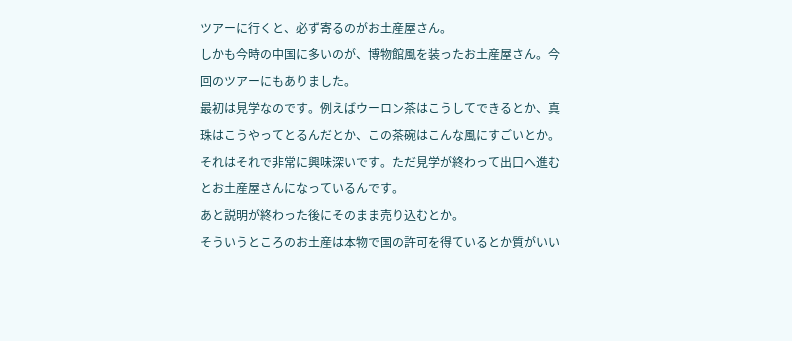ツアーに行くと、必ず寄るのがお土産屋さん。
しかも今時の中国に多いのが、博物館風を装ったお土産屋さん。今回のツアーにもありました。
最初は見学なのです。例えばウーロン茶はこうしてできるとか、真珠はこうやってとるんだとか、この茶碗はこんな風にすごいとか。それはそれで非常に興味深いです。ただ見学が終わって出口へ進むとお土産屋さんになっているんです。
あと説明が終わった後にそのまま売り込むとか。
そういうところのお土産は本物で国の許可を得ているとか質がいい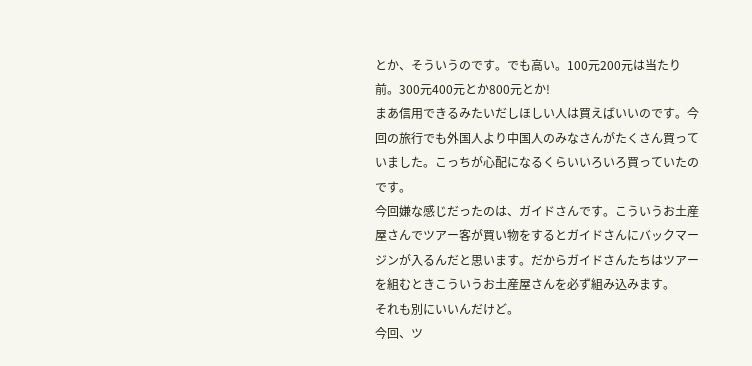とか、そういうのです。でも高い。100元200元は当たり前。300元400元とか800元とか!
まあ信用できるみたいだしほしい人は買えばいいのです。今回の旅行でも外国人より中国人のみなさんがたくさん買っていました。こっちが心配になるくらいいろいろ買っていたのです。
今回嫌な感じだったのは、ガイドさんです。こういうお土産屋さんでツアー客が買い物をするとガイドさんにバックマージンが入るんだと思います。だからガイドさんたちはツアーを組むときこういうお土産屋さんを必ず組み込みます。
それも別にいいんだけど。
今回、ツ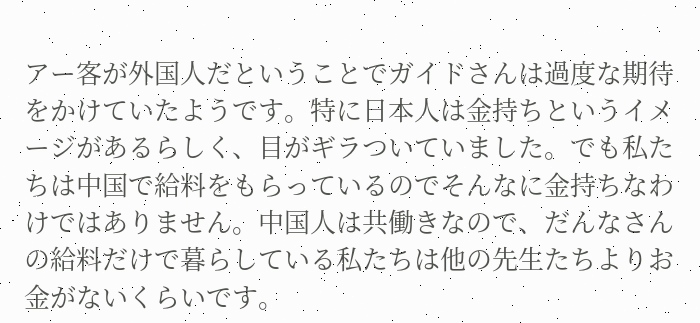アー客が外国人だということでガイドさんは過度な期待をかけていたようです。特に日本人は金持ちというイメージがあるらしく、目がギラついていました。でも私たちは中国で給料をもらっているのでそんなに金持ちなわけではありません。中国人は共働きなので、だんなさんの給料だけで暮らしている私たちは他の先生たちよりお金がないくらいです。